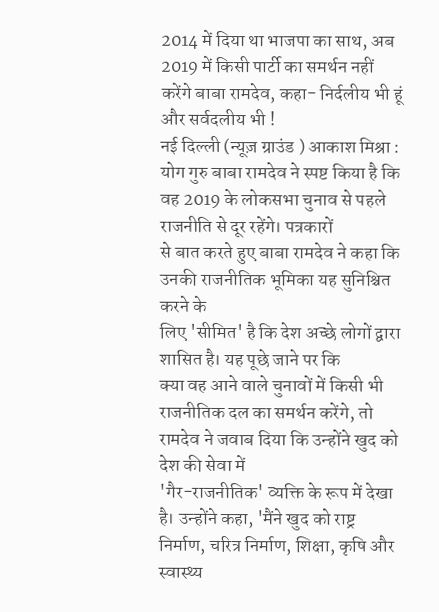2014 में दिया था भाजपा का साथ, अब 2019 में किसी पार्टी का समर्थन नहीं करेंगे बाबा रामदेव, कहा- निर्दलीय भी हूं और सर्वदलीय भी !
नई दिल्ली (न्यूज़ ग्राउंड ) आकाश मिश्रा : योग गुरु बाबा रामदेव ने स्पष्ट किया है कि वह 2019 के लोकसभा चुनाव से पहले राजनीति से दूर रहेंगे। पत्रकारों
से बात करते हुए बाबा रामदेव ने कहा कि उनकी राजनीतिक भूमिका यह सुनिश्चित करने के
लिए 'सीमित' है कि देश अच्छे लोगों द्वारा शासित है। यह पूछे जाने पर कि
क्या वह आने वाले चुनावों में किसी भी राजनीतिक दल का समर्थन करेंगे, तो रामदेव ने जवाब दिया कि उन्होंने खुद को देश की सेवा में
'गैर-राजनीतिक' व्यक्ति के रूप में देखा
है। उन्होंने कहा, 'मैंने खुद को राष्ट्र निर्माण, चरित्र निर्माण, शिक्षा, कृषि और स्वास्थ्य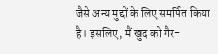जैसे अन्य मुद्दों के लिए समर्पित किया
है। इसलिए, मैं खुद को गैर-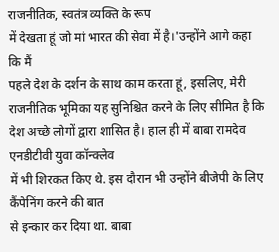राजनीतिक, स्वतंत्र व्यक्ति के रूप
में देखता हूं जो मां भारत की सेवा में है।'उन्होंने आगे कहा कि मैं
पहले देश के दर्शन के साथ काम करता हूं, इसलिए, मेरी राजनीतिक भूमिका यह सुनिश्चित करने के लिए सीमित है कि
देश अच्छे लोगों द्वारा शासित है। हाल ही में बाबा रामदेव एनडीटीवी युवा कॉन्क्लेव
में भी शिरकत किए थे. इस दौरान भी उन्होंने बीजेपी के लिए कैंपेनिंग करने की बात
से इन्कार कर दिया था. बाबा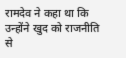रामदेव ने कहा था कि उन्होंने खुद को राजनीति से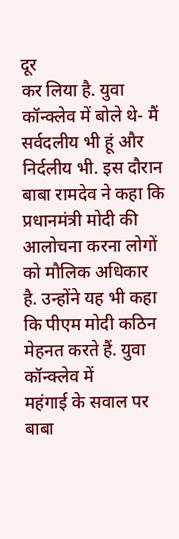दूर
कर लिया है. युवा कॉन्क्लेव में बोले थे- मैं सर्वदलीय भी हूं और निर्दलीय भी. इस दौरान
बाबा रामदेव ने कहा कि प्रधानमंत्री मोदी की आलोचना करना लोगों को मौलिक अधिकार
है. उन्होंने यह भी कहा कि पीएम मोदी कठिन मेहनत करते हैं. युवा कॉन्क्लेव में
महंगाई के सवाल पर बाबा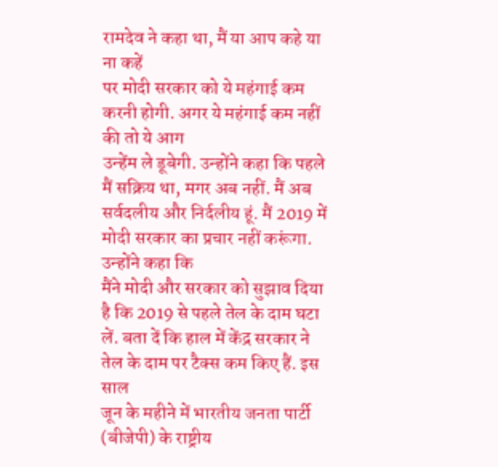रामदेव ने कहा था, मैं या आप कहे या ना कहें
पर मोदी सरकार को ये महंगाई कम करनी होगी. अगर ये महंगाई कम नहीं की तो ये आग
उन्हेंम ले डूबेगी. उन्होंने कहा कि पहले मैं सक्रिय था, मगर अब नहीं. मैं अब सर्वदलीय और निर्दलीय हूं. मैं 2019 में मोदी सरकार का प्रचार नहीं करूंगा. उन्होंने कहा कि
मैंने मोदी और सरकार को सुझाव दिया है कि 2019 से पहले तेल के दाम घटा
लें. बता दें कि हाल में केंद्र सरकार ने तेल के दाम पर टैक्स कम किए हैं. इस साल
जून के महीने में भारतीय जनता पार्टी (बीजेपी) के राष्ट्रीय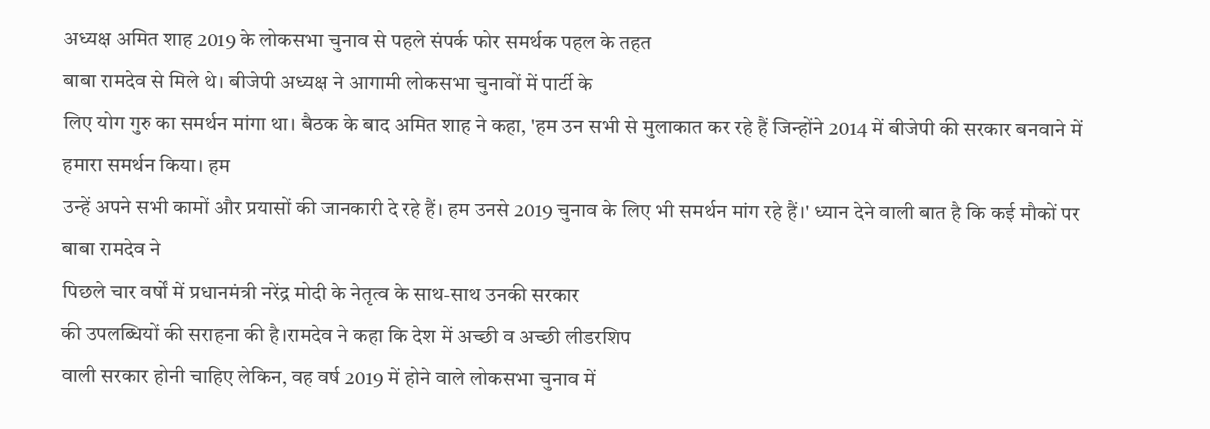अध्यक्ष अमित शाह 2019 के लोकसभा चुनाव से पहले संपर्क फोर समर्थक पहल के तहत
बाबा रामदेव से मिले थे। बीजेपी अध्यक्ष ने आगामी लोकसभा चुनावों में पार्टी के
लिए योग गुरु का समर्थन मांगा था। बैठक के बाद अमित शाह ने कहा, 'हम उन सभी से मुलाकात कर रहे हैं जिन्होंने 2014 में बीजेपी की सरकार बनवाने में हमारा समर्थन किया। हम
उन्हें अपने सभी कामों और प्रयासों की जानकारी दे रहे हैं। हम उनसे 2019 चुनाव के लिए भी समर्थन मांग रहे हैं।' ध्यान देने वाली बात है कि कई मौकों पर बाबा रामदेव ने
पिछले चार वर्षों में प्रधानमंत्री नरेंद्र मोदी के नेतृत्व के साथ-साथ उनकी सरकार
की उपलब्धियों की सराहना की है।रामदेव ने कहा कि देश में अच्छी व अच्छी लीडरशिप
वाली सरकार होनी चाहिए लेकिन, वह वर्ष 2019 में होने वाले लोकसभा चुनाव में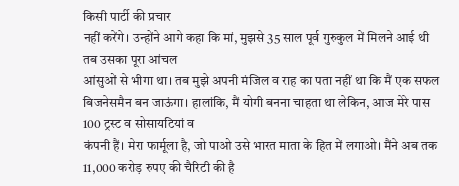किसी पार्टी की प्रचार
नहीं करेंगे। उन्होंने आगे कहा कि मां, मुझसे 35 साल पूर्व गुरुकुल में मिलने आई थी तब उसका पूरा आंचल
आंसुओं से भीगा था। तब मुझे अपनी मंजिल व राह का पता नहीं था कि मैं एक सफल
बिजनेसमैन बन जाऊंगा। हालांकि, मैं योगी बनना चाहता था लेकिन, आज मेरे पास 100 ट्रस्ट व सोसायटियां व
कंपनी हैं। मेरा फार्मूला है, जो पाओ उसे भारत माता के हित में लगाओ। मैंने अब तक 11,000 करोड़ रुपए की चैरिटी की है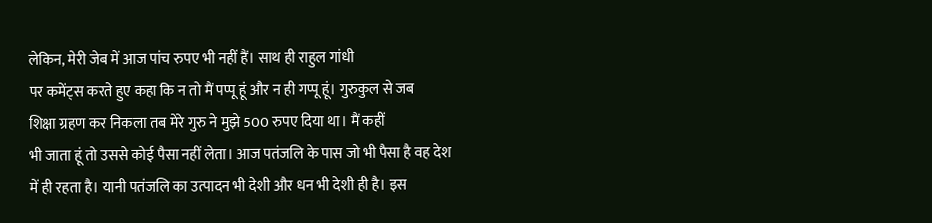लेकिन, मेरी जेब में आज पांच रुपए भी नहीं हैं। साथ ही राहुल गांधी
पर कमेंट्स करते हुए कहा कि न तो मैं पप्पू हूं और न ही गप्पू हूं। गुरुकुल से जब
शिक्षा ग्रहण कर निकला तब मेरे गुरु ने मुझे 500 रुपए दिया था। मैं कहीं
भी जाता हूं तो उससे कोई पैसा नहीं लेता। आज पतंजलि के पास जो भी पैसा है वह देश
में ही रहता है। यानी पतंजलि का उत्पादन भी देशी और धन भी देशी ही है। इस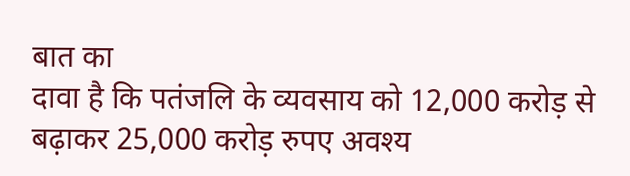बात का
दावा है कि पतंजलि के व्यवसाय को 12,000 करोड़ से बढ़ाकर 25,000 करोड़ रुपए अवश्य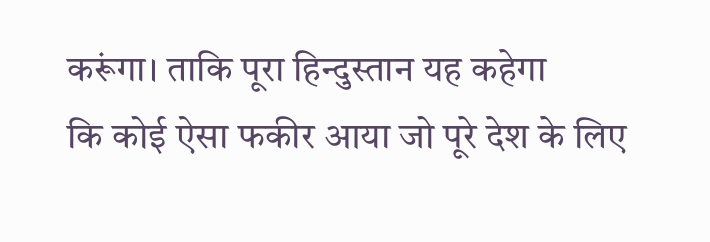करूंगा। ताकि पूरा हिन्दुस्तान यह कहेगा
कि कोई ऐसा फकीर आया जो पूरे देश के लिए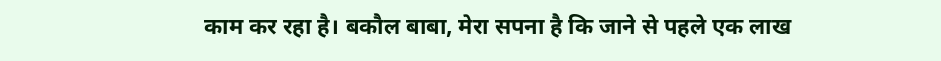काम कर रहा है। बकौल बाबा, मेरा सपना है कि जाने से पहले एक लाख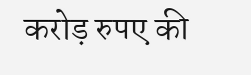करोड़ रुपए की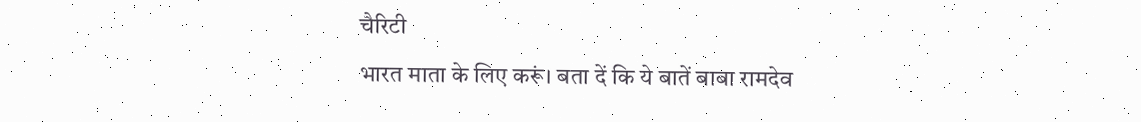चैरिटी
भारत माता के लिए करूं। बता दें कि ये बातें बाबा रामदेव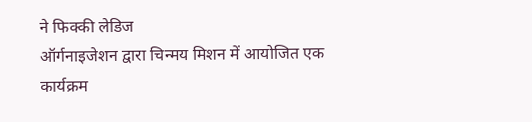ने फिक्की लेडिज
ऑर्गनाइजेशन द्वारा चिन्मय मिशन में आयोजित एक कार्यक्रम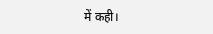में कही।